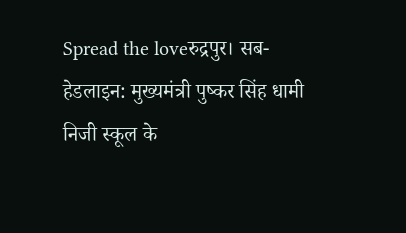Spread the loveरुद्रपुर। सब-हेडलाइन: मुख्यमंत्री पुष्कर सिंह धामी निजी स्कूल के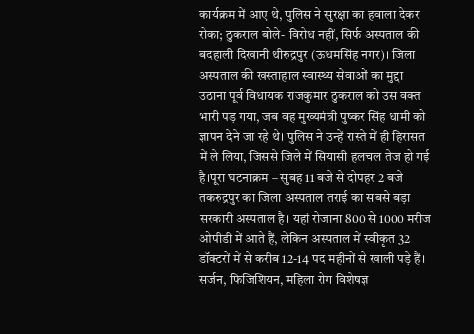कार्यक्रम में आए थे, पुलिस ने सुरक्षा का हवाला देकर रोका; ठुकराल बोले- विरोध नहीं, सिर्फ अस्पताल की बदहाली दिखानी थीरुद्रपुर (ऊधमसिंह नगर)। जिला अस्पताल की खस्ताहाल स्वास्थ्य सेवाओं का मुद्दा उठाना पूर्व विधायक राजकुमार ठुकराल को उस वक्त भारी पड़ गया, जब वह मुख्यमंत्री पुष्कर सिंह धामी को ज्ञापन देने जा रहे थे। पुलिस ने उन्हें रास्ते में ही हिरासत में ले लिया, जिससे जिले में सियासी हलचल तेज हो गई है।पूरा घटनाक्रम – सुबह 11 बजे से दोपहर 2 बजे तकरुद्रपुर का जिला अस्पताल तराई का सबसे बड़ा सरकारी अस्पताल है। यहां रोजाना 800 से 1000 मरीज ओपीडी में आते हैं, लेकिन अस्पताल में स्वीकृत 32 डॉक्टरों में से करीब 12-14 पद महीनों से खाली पड़े हैं। सर्जन, फिजिशियन, महिला रोग विशेषज्ञ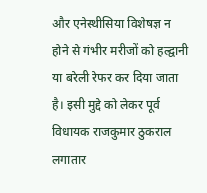और एनेस्थीसिया विशेषज्ञ न होने से गंभीर मरीजों को हल्द्वानी या बरेली रेफर कर दिया जाता है। इसी मुद्दे को लेकर पूर्व विधायक राजकुमार ठुकराल लगातार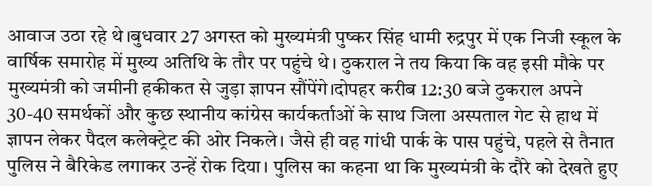आवाज उठा रहे थे।बुधवार 27 अगस्त को मुख्यमंत्री पुष्कर सिंह धामी रुद्रपुर में एक निजी स्कूल के वार्षिक समारोह में मुख्य अतिथि के तौर पर पहुंचे थे। ठुकराल ने तय किया कि वह इसी मौके पर मुख्यमंत्री को जमीनी हकीकत से जुड़ा ज्ञापन सौंपेंगे।दोपहर करीब 12:30 बजे ठुकराल अपने 30-40 समर्थकों और कुछ स्थानीय कांग्रेस कार्यकर्ताओं के साथ जिला अस्पताल गेट से हाथ में ज्ञापन लेकर पैदल कलेक्ट्रेट की ओर निकले। जैसे ही वह गांधी पार्क के पास पहुंचे, पहले से तैनात पुलिस ने बैरिकेड लगाकर उन्हें रोक दिया। पुलिस का कहना था कि मुख्यमंत्री के दौरे को देखते हुए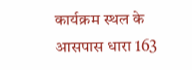कार्यक्रम स्थल के आसपास धारा 163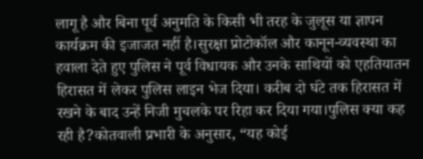लागू है और बिना पूर्व अनुमति के किसी भी तरह के जुलूस या ज्ञापन कार्यक्रम की इजाजत नहीं है।सुरक्षा प्रोटोकॉल और कानून-व्यवस्था का हवाला देते हुए पुलिस ने पूर्व विधायक और उनके साथियों को एहतियातन हिरासत में लेकर पुलिस लाइन भेज दिया। करीब दो घंटे तक हिरासत में रखने के बाद उन्हें निजी मुचलके पर रिहा कर दिया गया।पुलिस क्या कह रही है?कोतवाली प्रभारी के अनुसार, “यह कोई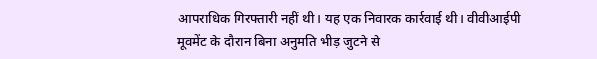आपराधिक गिरफ्तारी नहीं थी। यह एक निवारक कार्रवाई थी। वीवीआईपी मूवमेंट के दौरान बिना अनुमति भीड़ जुटने से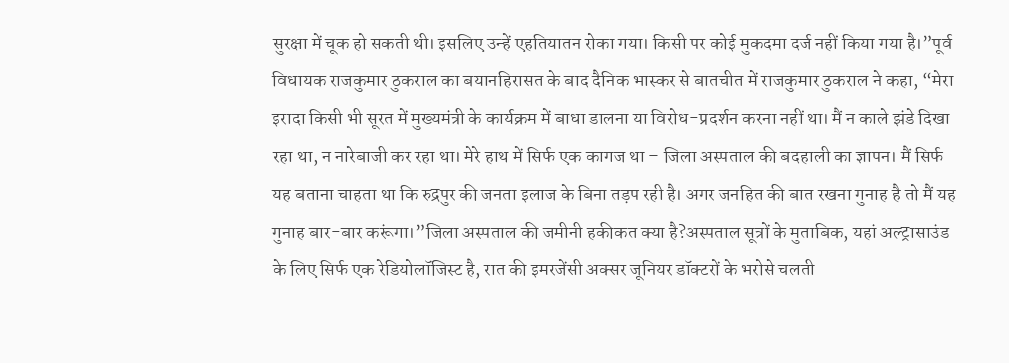सुरक्षा में चूक हो सकती थी। इसलिए उन्हें एहतियातन रोका गया। किसी पर कोई मुकदमा दर्ज नहीं किया गया है।”पूर्व विधायक राजकुमार ठुकराल का बयानहिरासत के बाद दैनिक भास्कर से बातचीत में राजकुमार ठुकराल ने कहा, “मेरा इरादा किसी भी सूरत में मुख्यमंत्री के कार्यक्रम में बाधा डालना या विरोध-प्रदर्शन करना नहीं था। मैं न काले झंडे दिखा रहा था, न नारेबाजी कर रहा था। मेरे हाथ में सिर्फ एक कागज था – जिला अस्पताल की बदहाली का ज्ञापन। मैं सिर्फ यह बताना चाहता था कि रुद्रपुर की जनता इलाज के बिना तड़प रही है। अगर जनहित की बात रखना गुनाह है तो मैं यह गुनाह बार-बार करूंगा।”जिला अस्पताल की जमीनी हकीकत क्या है?अस्पताल सूत्रों के मुताबिक, यहां अल्ट्रासाउंड के लिए सिर्फ एक रेडियोलॉजिस्ट है, रात की इमरजेंसी अक्सर जूनियर डॉक्टरों के भरोसे चलती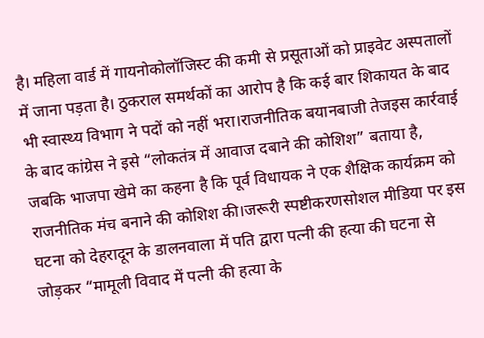है। महिला वार्ड में गायनोकोलॉजिस्ट की कमी से प्रसूताओं को प्राइवेट अस्पतालों में जाना पड़ता है। ठुकराल समर्थकों का आरोप है कि कई बार शिकायत के बाद भी स्वास्थ्य विभाग ने पदों को नहीं भरा।राजनीतिक बयानबाजी तेजइस कार्रवाई के बाद कांग्रेस ने इसे “लोकतंत्र में आवाज दबाने की कोशिश” बताया है, जबकि भाजपा खेमे का कहना है कि पूर्व विधायक ने एक शैक्षिक कार्यक्रम को राजनीतिक मंच बनाने की कोशिश की।जरूरी स्पष्टीकरणसोशल मीडिया पर इस घटना को देहरादून के डालनवाला में पति द्वारा पत्नी की हत्या की घटना से जोड़कर “मामूली विवाद में पत्नी की हत्या के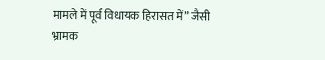मामले में पूर्व विधायक हिरासत में” जैसी भ्रामक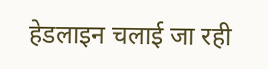हेडलाइन चलाई जा रही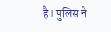है। पुलिस ने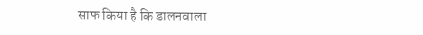साफ किया है कि डालनवाला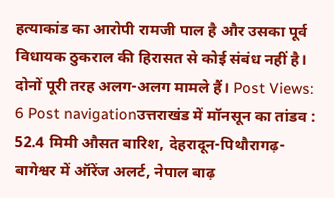हत्याकांड का आरोपी रामजी पाल है और उसका पूर्व विधायक ठुकराल की हिरासत से कोई संबंध नहीं है। दोनों पूरी तरह अलग-अलग मामले हैं। Post Views: 6 Post navigationउत्तराखंड में मॉनसून का तांडव : 52.4 मिमी औसत बारिश, देहरादून-पिथौरागढ़-बागेश्वर में ऑरेंज अलर्ट, नेपाल बाढ़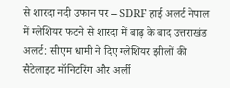से शारदा नदी उफान पर – SDRF हाई अलर्ट नेपाल में ग्लेशियर फटने से शारदा में बाढ़ के बाद उत्तराखंड अलर्ट: सीएम धामी ने दिए ग्लेशियर झीलों की सैटेलाइट मॉनिटरिंग और अर्ली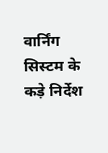वार्निंग सिस्टम के कड़े निर्देश